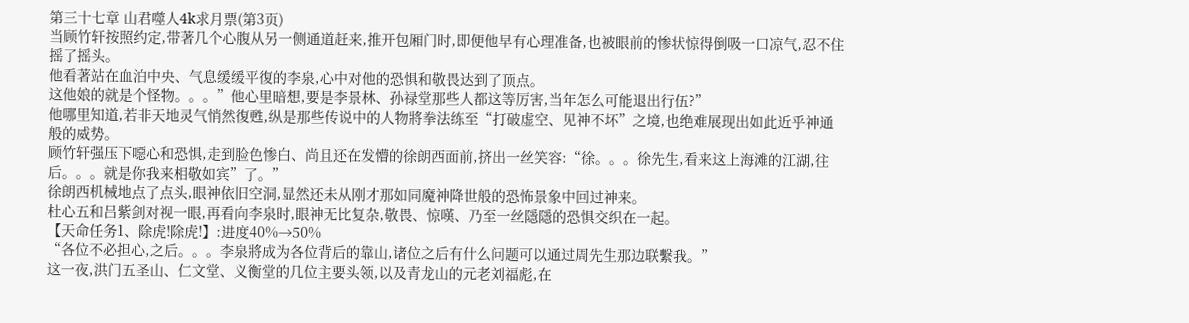第三十七章 山君噬人4k求月票(第3页)
当顾竹轩按照约定,带著几个心腹从另一侧通道赶来,推开包厢门时,即便他早有心理准备,也被眼前的惨状惊得倒吸一口凉气,忍不住摇了摇头。
他看著站在血泊中央、气息缓缓平復的李泉,心中对他的恐惧和敬畏达到了顶点。
这他娘的就是个怪物。。。”他心里暗想,要是李景林、孙禄堂那些人都这等厉害,当年怎么可能退出行伍?”
他哪里知道,若非天地灵气悄然復甦,纵是那些传说中的人物將拳法练至“打破虚空、见神不坏”之境,也绝难展现出如此近乎神通般的威势。
顾竹轩强压下噁心和恐惧,走到脸色惨白、尚且还在发懵的徐朗西面前,挤出一丝笑容:“徐。。。徐先生,看来这上海滩的江湖,往后。。。就是你我来相敬如宾”了。”
徐朗西机械地点了点头,眼神依旧空洞,显然还未从刚才那如同魔神降世般的恐怖景象中回过神来。
杜心五和吕紫剑对视一眼,再看向李泉时,眼神无比复杂,敬畏、惊嘆、乃至一丝隱隱的恐惧交织在一起。
【天命任务1、除虎!除虎!】:进度40%→50%
“各位不必担心,之后。。。李泉將成为各位背后的靠山,诸位之后有什么问题可以通过周先生那边联繫我。”
这一夜,洪门五圣山、仁文堂、义衡堂的几位主要头领,以及青龙山的元老刘福彪,在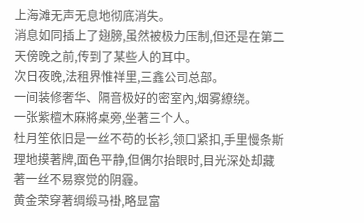上海滩无声无息地彻底消失。
消息如同插上了翅膀,虽然被极力压制,但还是在第二天傍晚之前,传到了某些人的耳中。
次日夜晚,法租界惟祥里,三鑫公司总部。
一间装修奢华、隔音极好的密室內,烟雾繚绕。
一张紫檀木麻將桌旁,坐著三个人。
杜月笙依旧是一丝不苟的长衫,领口紧扣,手里慢条斯理地摸著牌,面色平静,但偶尔抬眼时,目光深处却藏著一丝不易察觉的阴霾。
黄金荣穿著绸缎马褂,略显富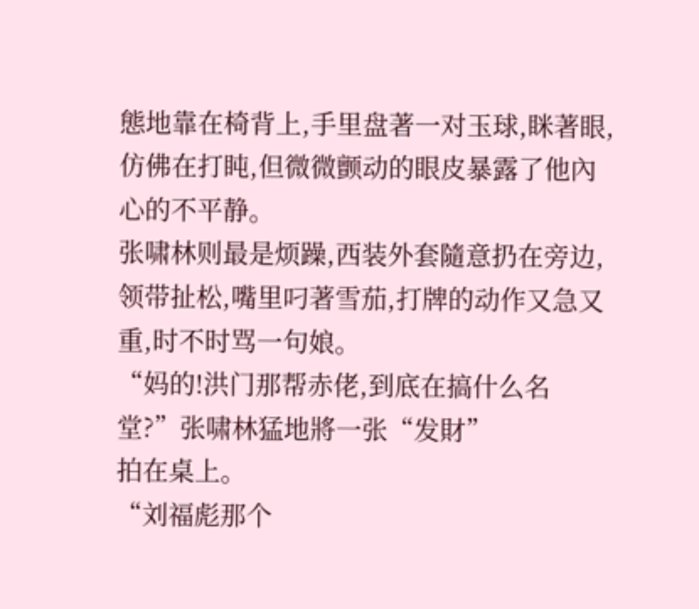態地靠在椅背上,手里盘著一对玉球,眯著眼,仿佛在打盹,但微微颤动的眼皮暴露了他內心的不平静。
张啸林则最是烦躁,西装外套隨意扔在旁边,领带扯松,嘴里叼著雪茄,打牌的动作又急又重,时不时骂一句娘。
“妈的!洪门那帮赤佬,到底在搞什么名堂?”张啸林猛地將一张“发財”
拍在桌上。
“刘福彪那个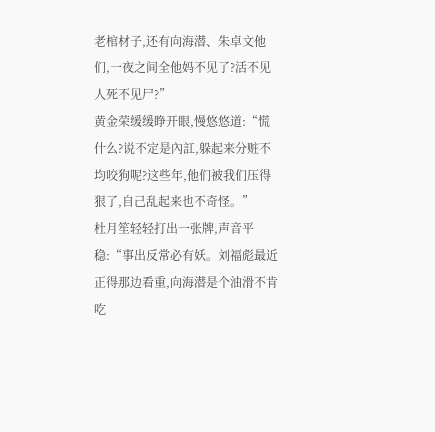老棺材子,还有向海潜、朱卓文他们,一夜之间全他妈不见了?活不见人死不见尸?”
黄金荣缓缓睁开眼,慢悠悠道:“慌什么?说不定是內訌,躲起来分赃不均咬狗呢?这些年,他们被我们压得狠了,自己乱起来也不奇怪。”
杜月笙轻轻打出一张牌,声音平稳:“事出反常必有妖。刘福彪最近正得那边看重,向海潜是个油滑不肯吃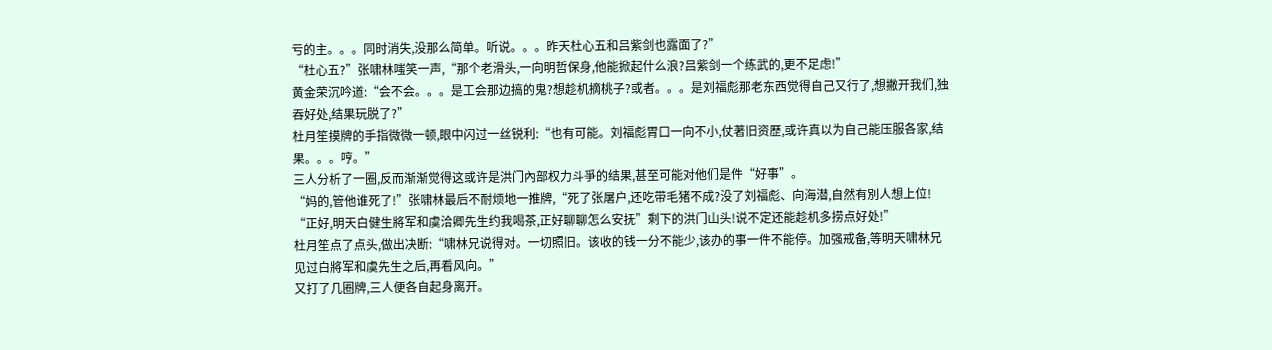亏的主。。。同时消失,没那么简单。听说。。。昨天杜心五和吕紫剑也露面了?”
“杜心五?”张啸林嗤笑一声,“那个老滑头,一向明哲保身,他能掀起什么浪?吕紫剑一个练武的,更不足虑!”
黄金荣沉吟道:“会不会。。。是工会那边搞的鬼?想趁机摘桃子?或者。。。是刘福彪那老东西觉得自己又行了,想撇开我们,独吞好处,结果玩脱了?”
杜月笙摸牌的手指微微一顿,眼中闪过一丝锐利:“也有可能。刘福彪胃口一向不小,仗著旧资歷,或许真以为自己能压服各家,结果。。。哼。”
三人分析了一圈,反而渐渐觉得这或许是洪门內部权力斗爭的结果,甚至可能对他们是件“好事”。
“妈的,管他谁死了!”张啸林最后不耐烦地一推牌,“死了张屠户,还吃带毛猪不成?没了刘福彪、向海潜,自然有別人想上位!
“正好,明天白健生將军和虞洽卿先生约我喝茶,正好聊聊怎么安抚”剩下的洪门山头!说不定还能趁机多捞点好处!”
杜月笙点了点头,做出决断:“啸林兄说得对。一切照旧。该收的钱一分不能少,该办的事一件不能停。加强戒备,等明天啸林兄见过白將军和虞先生之后,再看风向。”
又打了几圈牌,三人便各自起身离开。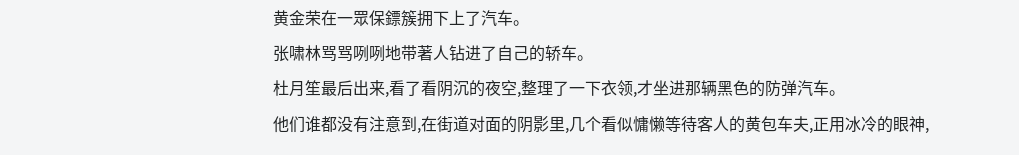黄金荣在一眾保鏢簇拥下上了汽车。
张啸林骂骂咧咧地带著人钻进了自己的轿车。
杜月笙最后出来,看了看阴沉的夜空,整理了一下衣领,才坐进那辆黑色的防弹汽车。
他们谁都没有注意到,在街道对面的阴影里,几个看似慵懒等待客人的黄包车夫,正用冰冷的眼神,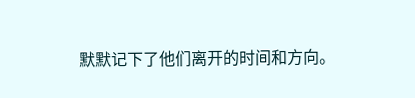默默记下了他们离开的时间和方向。